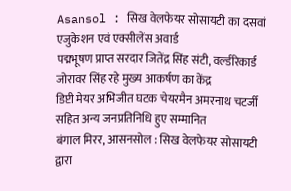Asansol : सिख वेलफेयर सोसायटी का दसवां एजुकेशन एवं एक्सीलेंस अवार्ड
पद्मभूषण प्राप्त सरदार जितेंद्र सिंह संटी, वर्ल्डरिकार्ड जोरावर सिंह रहे मुख्य आकर्षण का केंद्र
डिप्टी मेयर अभिजीत घटक चेयरमैन अमरनाथ चटर्जी सहित अन्य जनप्रतिनिधि हुए सम्मानित
बंगाल मिरर, आसनसोल : सिख वेलफेयर सोसायटी द्वारा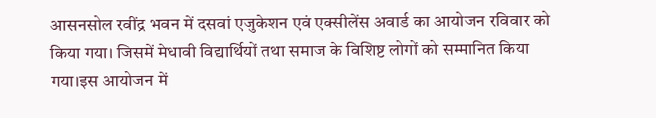आसनसोल रवींद्र भवन में दसवां एजुकेशन एवं एक्सीलेंस अवार्ड का आयोजन रविवार को किया गया। जिसमें मेधावी विद्यार्थियों तथा समाज के विशिष्ट लोगों को सम्मानित किया गया।इस आयोजन में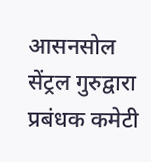आसनसोल सेंट्रल गुरुद्वारा प्रबंधक कमेटी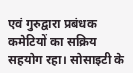एवं गुरुद्वारा प्रबंधक कमेटियों का सक्रिय सहयोग रहा। सोसाइटी के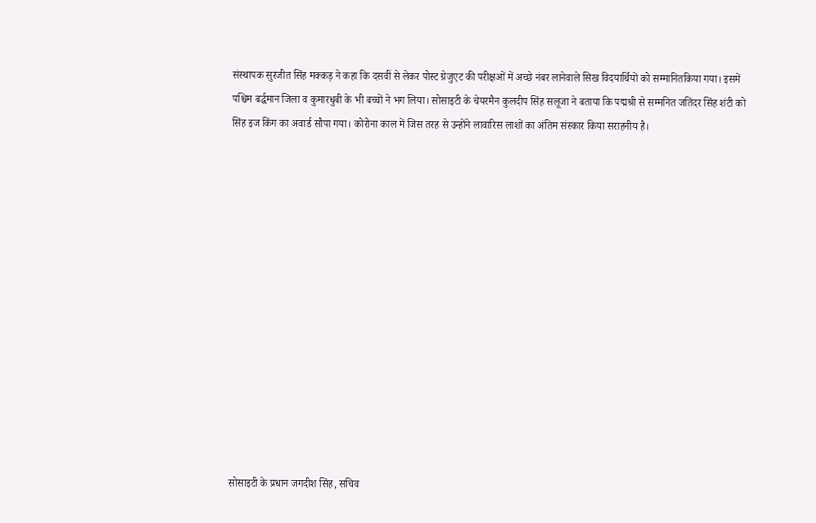संस्थापक सुरजीत सिंह मक्कड़ ने कहा कि दसवीं से लेकर पोस्ट ग्रेजुएट की परीक्षओं में अच्छे नंबर लानेवाले सिख विदयार्थियों को सम्मानितकिया गया। इसमें पश्चिम बर्द्धमान जिला व कुमारधुबी के भी बच्चों ने भग लिया। सोसाइटी के चेयरमैन कुलदीप सिंह सलूजा ने बताया कि पद्मश्री से सम्मनित जतिंदर सिंह शंटी को सिंह इज किंग का अवार्ड सौपा गया। कोरोना काल में जिस तरह से उन्होंने लावारिस लाशों का अंतिम संस्कार किया सराहनीय है।














सोसाइटी के प्रधान जगदीश सिंह, सचिव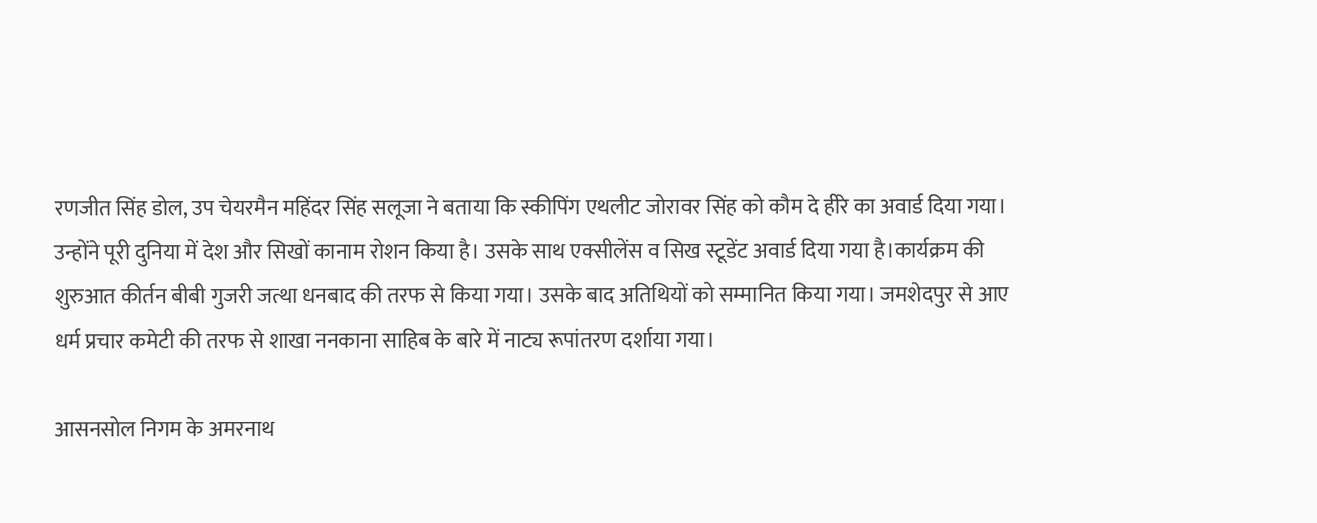रणजीत सिंह डोल, उप चेयरमैन महिंदर सिंह सलूजा ने बताया कि स्कीपिंग एथलीट जोरावर सिंह को कौम दे हीरे का अवार्ड दिया गया। उन्होंने पूरी दुनिया में देश और सिखों कानाम रोशन किया है। उसके साथ एक्सीलेंस व सिख स्टूडेंट अवार्ड दिया गया है।कार्यक्रम की शुरुआत कीर्तन बीबी गुजरी जत्था धनबाद की तरफ से किया गया। उसके बाद अतिथियों को सम्मानित किया गया। जमशेदपुर से आए धर्म प्रचार कमेटी की तरफ से शाखा ननकाना साहिब के बारे में नाट्य रूपांतरण दर्शाया गया।

आसनसोल निगम के अमरनाथ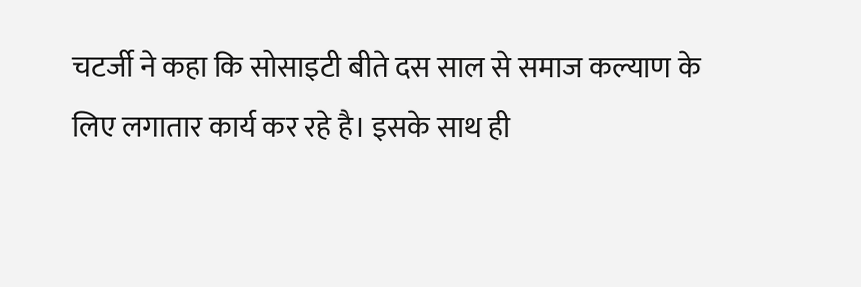चटर्जी ने कहा कि सोसाइटी बीते दस साल से समाज कल्याण के लिए लगातार कार्य कर रहे है। इसके साथ ही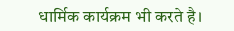धार्मिक कार्यक्रम भी करते है।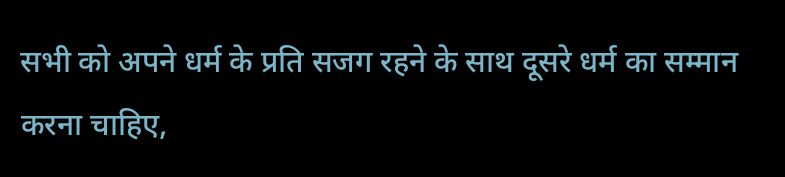सभी को अपने धर्म के प्रति सजग रहने के साथ दूसरे धर्म का सम्मान करना चाहिए,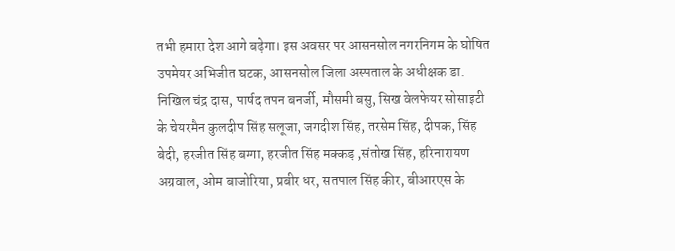तभी हमारा देश आगे बढ़ेगा। इस अवसर पर आसनसोल नगरनिगम के घोषित उपमेयर अभिजीत घटक, आसनसोल जिला अस्पताल के अधीक्षक डा. निखिल चंद्र दास, पार्षद तपन बनर्जी, मौसमी बसु, सिख वेलफेयर सोसाइटी के चेयरमैन कुलदीप सिंह सलूजा, जगदीश सिंह, तरसेम सिंह, दीपक, सिंह बेदी, हरजीत सिंह बग्गा, हरजीत सिंह मक्कड़ ,संतोख सिंह, हरिनारायण अग्रवाल, ओम बाजोरिया, प्रबीर धर, सतपाल सिंह कीर, बीआरएस के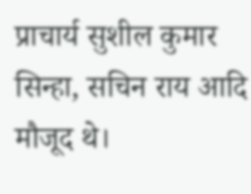प्राचार्य सुशील कुमार सिन्हा, सचिन राय आदि मौजूद थे।